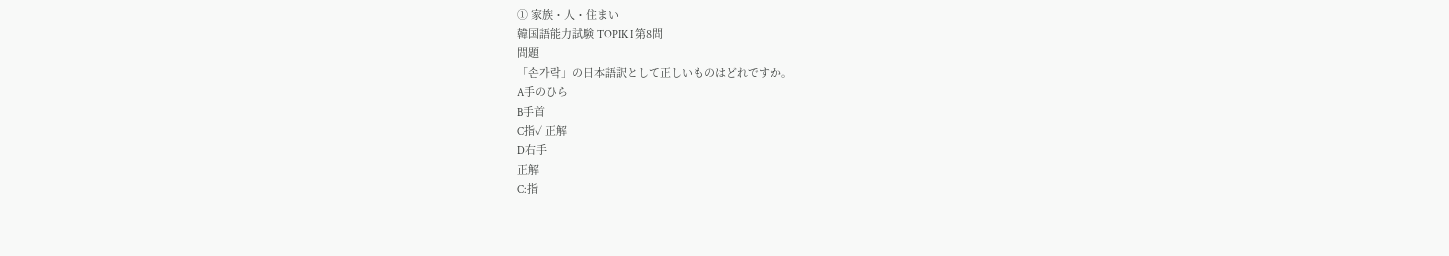① 家族・人・住まい
韓国語能力試験 TOPIK I 第8問
問題
「손가락」の日本語訳として正しいものはどれですか。
A手のひら
B手首
C指✓ 正解
D右手
正解
C:指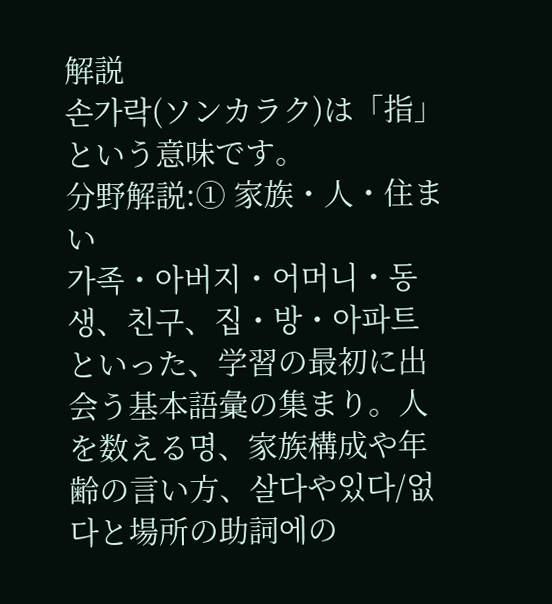解説
손가락(ソンカラク)は「指」という意味です。
分野解説:① 家族・人・住まい
가족・아버지・어머니・동생、친구、집・방・아파트といった、学習の最初に出会う基本語彙の集まり。人を数える명、家族構成や年齢の言い方、살다や있다/없다と場所の助詞에の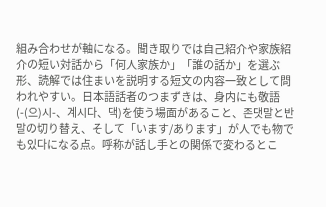組み合わせが軸になる。聞き取りでは自己紹介や家族紹介の短い対話から「何人家族か」「誰の話か」を選ぶ形、読解では住まいを説明する短文の内容一致として問われやすい。日本語話者のつまずきは、身内にも敬語(-(으)시-、계시다、댁)を使う場面があること、존댓말と반말の切り替え、そして「います/あります」が人でも物でも있다になる点。呼称が話し手との関係で変わるとこ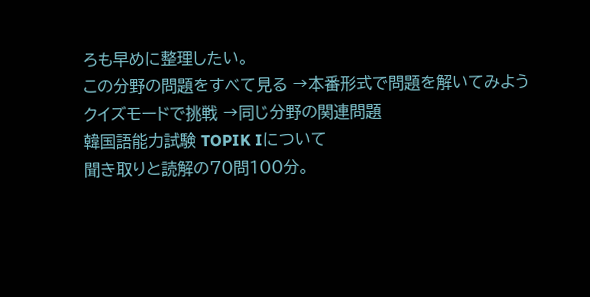ろも早めに整理したい。
この分野の問題をすべて見る →本番形式で問題を解いてみよう
クイズモードで挑戦 →同じ分野の関連問題
韓国語能力試験 TOPIK Iについて
聞き取りと読解の70問100分。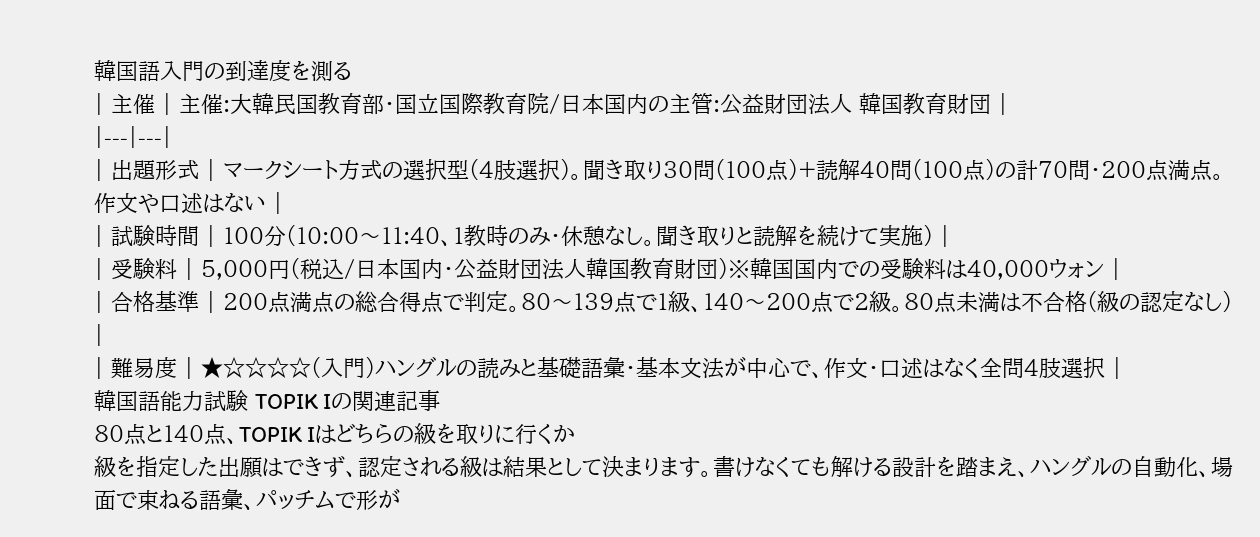韓国語入門の到達度を測る
| 主催 | 主催:大韓民国教育部・国立国際教育院/日本国内の主管:公益財団法人 韓国教育財団 |
|---|---|
| 出題形式 | マークシート方式の選択型(4肢選択)。聞き取り30問(100点)+読解40問(100点)の計70問・200点満点。作文や口述はない |
| 試験時間 | 100分(10:00〜11:40、1教時のみ・休憩なし。聞き取りと読解を続けて実施) |
| 受験料 | 5,000円(税込/日本国内・公益財団法人韓国教育財団)※韓国国内での受験料は40,000ウォン |
| 合格基準 | 200点満点の総合得点で判定。80〜139点で1級、140〜200点で2級。80点未満は不合格(級の認定なし) |
| 難易度 | ★☆☆☆☆(入門)ハングルの読みと基礎語彙・基本文法が中心で、作文・口述はなく全問4肢選択 |
韓国語能力試験 TOPIK Iの関連記事
80点と140点、TOPIK Iはどちらの級を取りに行くか
級を指定した出願はできず、認定される級は結果として決まります。書けなくても解ける設計を踏まえ、ハングルの自動化、場面で束ねる語彙、パッチムで形が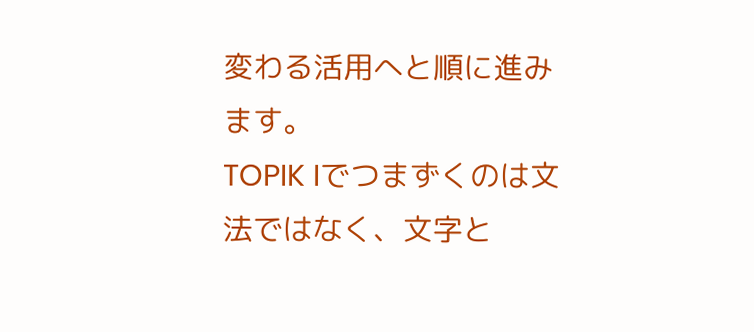変わる活用へと順に進みます。
TOPIK Iでつまずくのは文法ではなく、文字と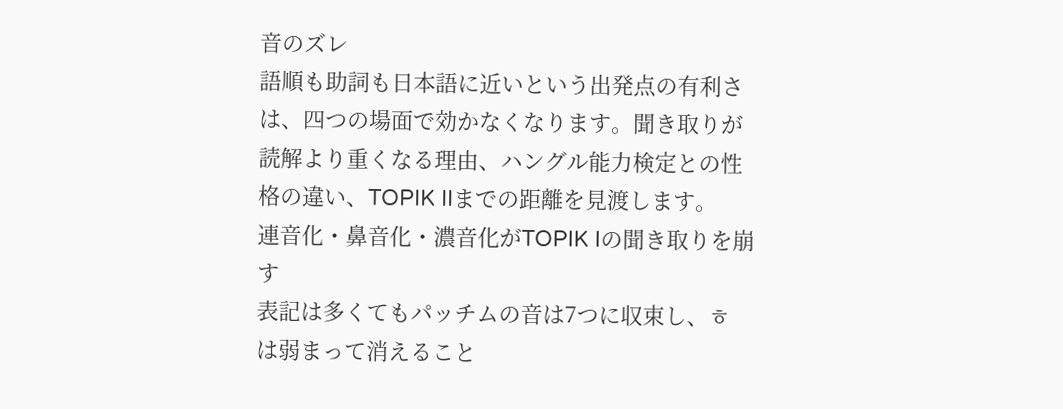音のズレ
語順も助詞も日本語に近いという出発点の有利さは、四つの場面で効かなくなります。聞き取りが読解より重くなる理由、ハングル能力検定との性格の違い、TOPIK IIまでの距離を見渡します。
連音化・鼻音化・濃音化がTOPIK Iの聞き取りを崩す
表記は多くてもパッチムの音は7つに収束し、ㅎ は弱まって消えること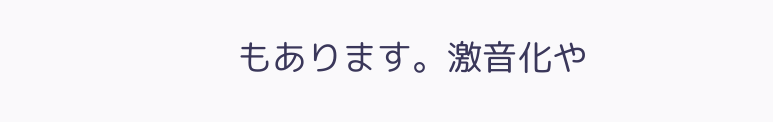もあります。激音化や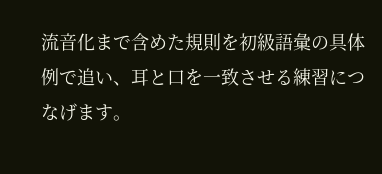流音化まで含めた規則を初級語彙の具体例で追い、耳と口を一致させる練習につなげます。